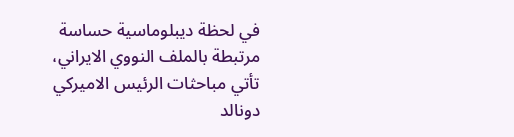في لحظة ديبلوماسية حساسة مرتبطة بالملف النووي الايراني، تأتي مباحثات الرئيس الاميركي دونالد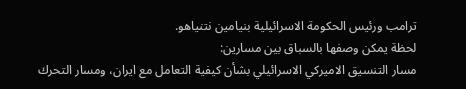ترامب ورئيس الحكومة الاسرائيلية بنيامين نتنياهو.
لحظة يمكن وصفها بالسباق بين مسارين:
مسار التنسيق الاميركي الاسرائيلي بشأن كيفية التعامل مع ايران، ومسار التحرك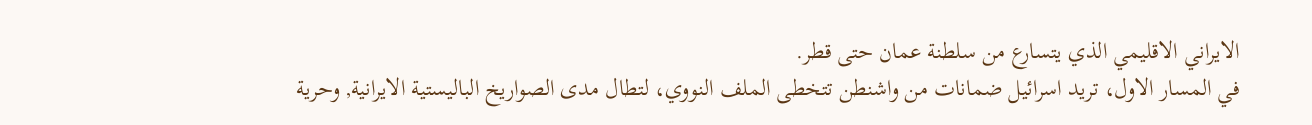الايراني الاقليمي الذي يتسارع من سلطنة عمان حتى قطر.
في المسار الاول، تريد اسرائيل ضمانات من واشنطن تتخطى الملف النووي، لتطال مدى الصواريخ الباليستية الايرانية, وحرية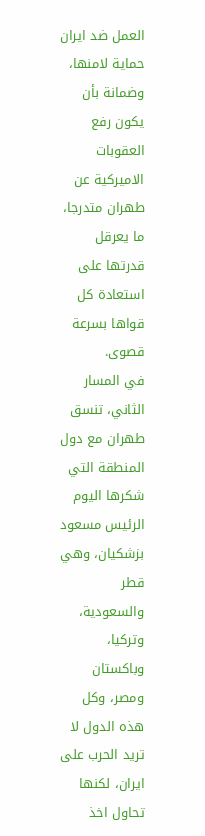العمل ضد ايران حماية لامنها، وضمانة بأن يكون رفع العقوبات الاميركية عن طهران متدرجا، ما يعرقل قدرتها على استعادة كل قواها بسرعة قصوى.
في المسار الثاني، تنسق طهران مع دول المنطقة التي شكرها اليوم الرئيس مسعود بزشكيان، وهي قطر والسعودية، وتركيا، وباكستان ومصر، وكل هذه الدول لا تريد الحرب على ايران، لكنها تحاول اخذ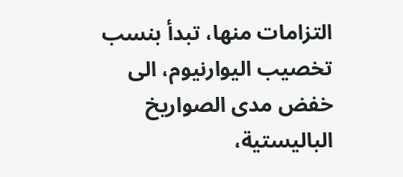التزامات منها، تبدأ بنسب تخصيب اليوارنيوم، الى خفض مدى الصواريخ الباليستية،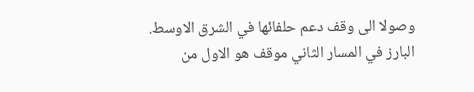وصولا الى وقف دعم حلفائها في الشرق الاوسط.
البارز في المسار الثاني موقف هو الاول من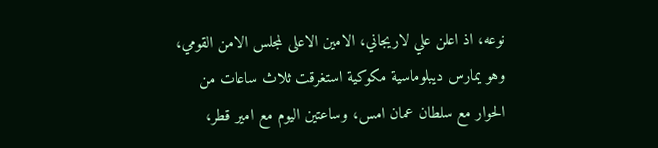نوعه، اذ اعلن علي لاريجاني، الامين الاعلى لمجلس الامن القومي، وهو يمارس ديبلوماسية مكوكية استغرقت ثلاث ساعات من الحوار مع سلطان عمان امس، وساعتين اليوم مع امير قطر،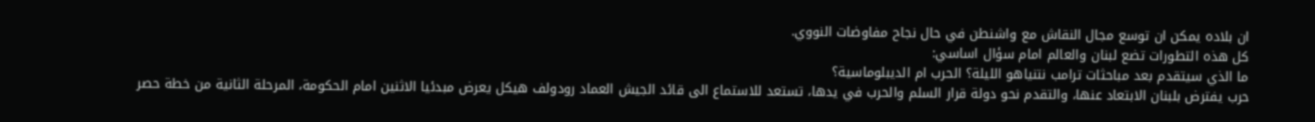ان بلاده يمكن ان توسع مجال النقاش مع واشنطن في حال نجاح مفاوضات النووي.
كل هذه التطورات تضع لبنان والعالم امام سؤال اساسي:
ما الذي سيتقدم بعد مباحثات ترامب نتنياهو الليلة؟ الحرب ام الديبلوماسية؟
حرب يفترض بلبنان الابتعاد عنها، والتقدم نحو دولة قرار السلم والحرب في يدها، تستعد للاستماع الى قائد الجيش العماد رودولف هيكل يعرض مبدئيا الاثنين امام الحكومة، المرحلة الثانية من خطة حصر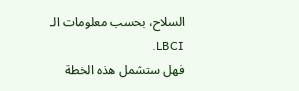السلاح، بحسب معلومات الـ LBCI.
فهل ستشمل هذه الخطة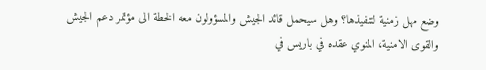وضع مهل زمنية لتنفيذها؟ وهل سيحمل قائد الجيش والمسؤولون معه الخطة الى مؤتمر دعم الجيش والقوى الامنية، المنوي عقده في باريس في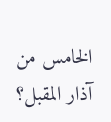الخامس من آذار المقبل؟